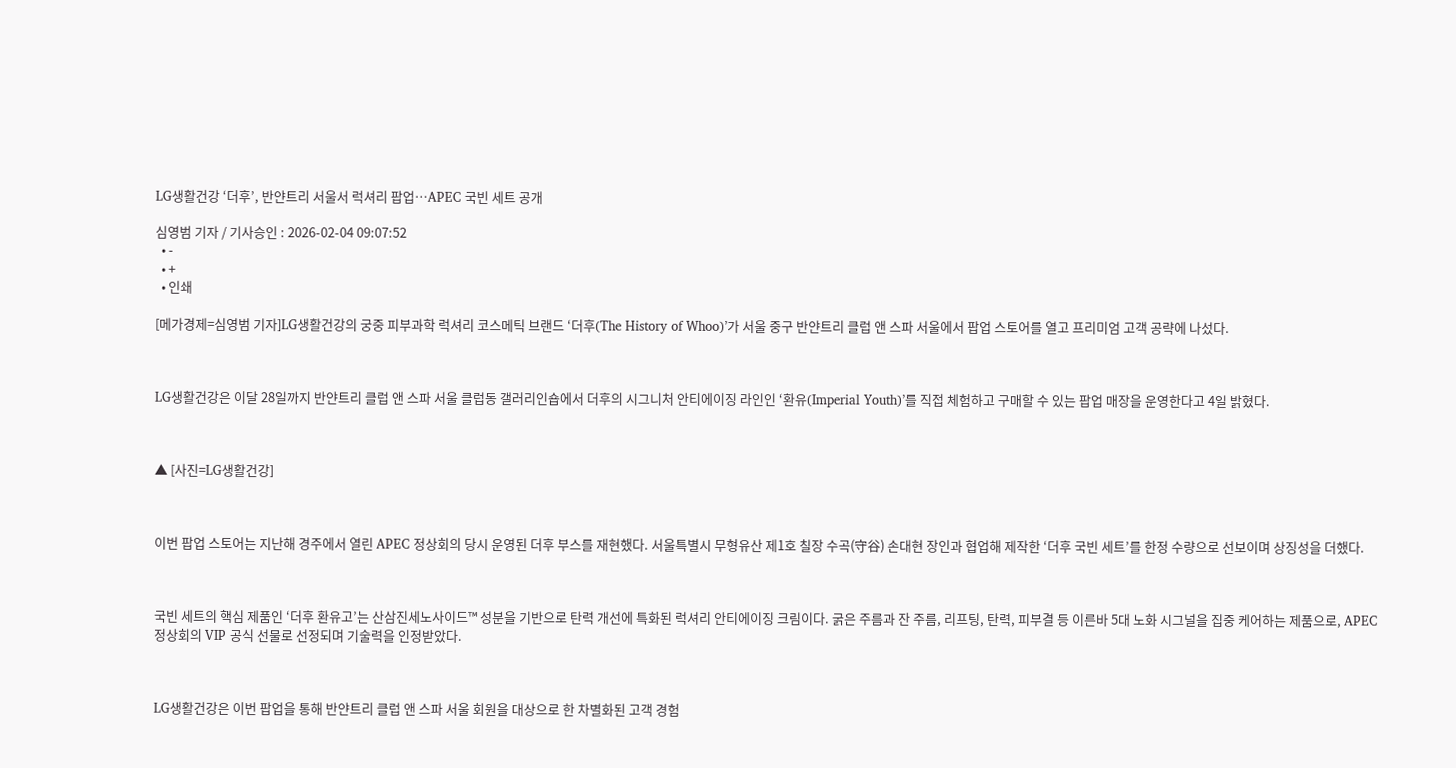LG생활건강 ‘더후’, 반얀트리 서울서 럭셔리 팝업…APEC 국빈 세트 공개

심영범 기자 / 기사승인 : 2026-02-04 09:07:52
  • -
  • +
  • 인쇄

[메가경제=심영범 기자]LG생활건강의 궁중 피부과학 럭셔리 코스메틱 브랜드 ‘더후(The History of Whoo)’가 서울 중구 반얀트리 클럽 앤 스파 서울에서 팝업 스토어를 열고 프리미엄 고객 공략에 나섰다.



LG생활건강은 이달 28일까지 반얀트리 클럽 앤 스파 서울 클럽동 갤러리인숍에서 더후의 시그니처 안티에이징 라인인 ‘환유(Imperial Youth)’를 직접 체험하고 구매할 수 있는 팝업 매장을 운영한다고 4일 밝혔다.



▲ [사진=LG생활건강]



이번 팝업 스토어는 지난해 경주에서 열린 APEC 정상회의 당시 운영된 더후 부스를 재현했다. 서울특별시 무형유산 제1호 칠장 수곡(守谷) 손대현 장인과 협업해 제작한 ‘더후 국빈 세트’를 한정 수량으로 선보이며 상징성을 더했다.



국빈 세트의 핵심 제품인 ‘더후 환유고’는 산삼진세노사이드™ 성분을 기반으로 탄력 개선에 특화된 럭셔리 안티에이징 크림이다. 굵은 주름과 잔 주름, 리프팅, 탄력, 피부결 등 이른바 5대 노화 시그널을 집중 케어하는 제품으로, APEC 정상회의 VIP 공식 선물로 선정되며 기술력을 인정받았다.



LG생활건강은 이번 팝업을 통해 반얀트리 클럽 앤 스파 서울 회원을 대상으로 한 차별화된 고객 경험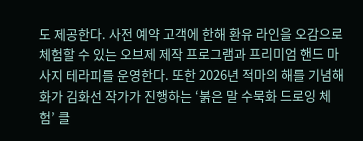도 제공한다. 사전 예약 고객에 한해 환유 라인을 오감으로 체험할 수 있는 오브제 제작 프로그램과 프리미엄 핸드 마사지 테라피를 운영한다. 또한 2026년 적마의 해를 기념해 화가 김화선 작가가 진행하는 ‘붉은 말 수묵화 드로잉 체험’ 클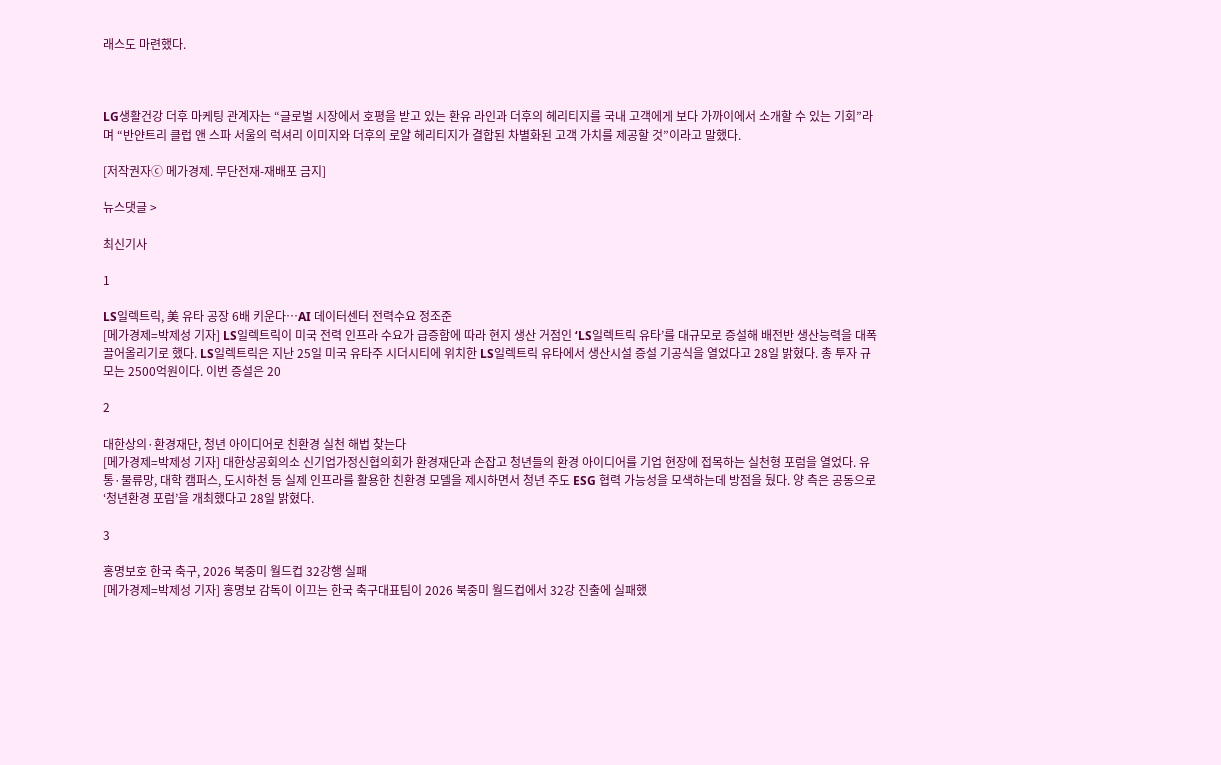래스도 마련했다.



LG생활건강 더후 마케팅 관계자는 “글로벌 시장에서 호평을 받고 있는 환유 라인과 더후의 헤리티지를 국내 고객에게 보다 가까이에서 소개할 수 있는 기회”라며 “반얀트리 클럽 앤 스파 서울의 럭셔리 이미지와 더후의 로얄 헤리티지가 결합된 차별화된 고객 가치를 제공할 것”이라고 말했다.

[저작권자ⓒ 메가경제. 무단전재-재배포 금지]

뉴스댓글 >

최신기사

1

LS일렉트릭, 美 유타 공장 6배 키운다…AI 데이터센터 전력수요 정조준
[메가경제=박제성 기자] LS일렉트릭이 미국 전력 인프라 수요가 급증함에 따라 현지 생산 거점인 ‘LS일렉트릭 유타’를 대규모로 증설해 배전반 생산능력을 대폭 끌어올리기로 했다. LS일렉트릭은 지난 25일 미국 유타주 시더시티에 위치한 LS일렉트릭 유타에서 생산시설 증설 기공식을 열었다고 28일 밝혔다. 총 투자 규모는 2500억원이다. 이번 증설은 20

2

대한상의·환경재단, 청년 아이디어로 친환경 실천 해법 찾는다
[메가경제=박제성 기자] 대한상공회의소 신기업가정신협의회가 환경재단과 손잡고 청년들의 환경 아이디어를 기업 현장에 접목하는 실천형 포럼을 열었다. 유통·물류망, 대학 캠퍼스, 도시하천 등 실제 인프라를 활용한 친환경 모델을 제시하면서 청년 주도 ESG 협력 가능성을 모색하는데 방점을 뒀다. 양 측은 공동으로 ‘청년환경 포럼’을 개최했다고 28일 밝혔다.

3

홍명보호 한국 축구, 2026 북중미 월드컵 32강행 실패
[메가경제=박제성 기자] 홍명보 감독이 이끄는 한국 축구대표팀이 2026 북중미 월드컵에서 32강 진출에 실패했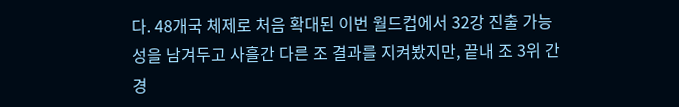다. 48개국 체제로 처음 확대된 이번 월드컵에서 32강 진출 가능성을 남겨두고 사흘간 다른 조 결과를 지켜봤지만, 끝내 조 3위 간 경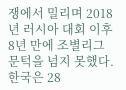쟁에서 밀리며 2018년 러시아 대회 이후 8년 만에 조별리그 문턱을 넘지 못했다. 한국은 28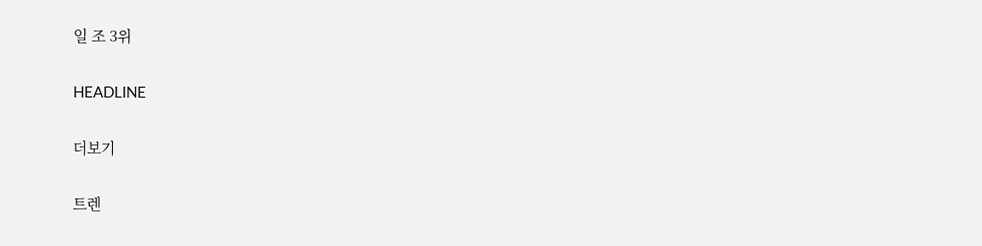일 조 3위

HEADLINE

더보기

트렌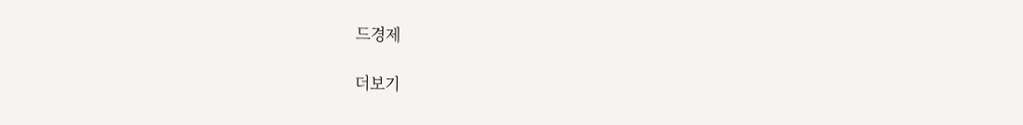드경제

더보기